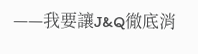——我要讓J&Q徹底消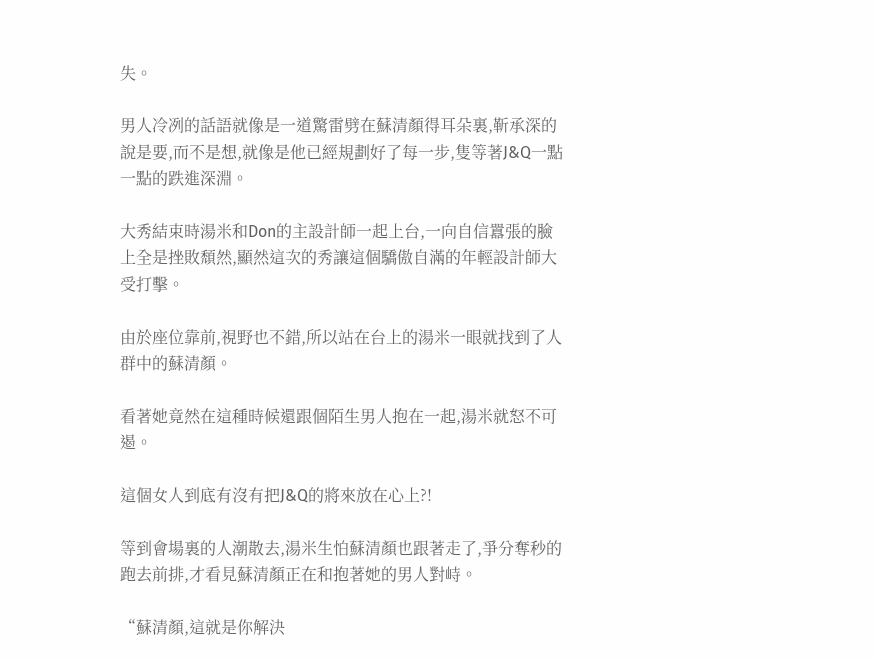失。

男人冷冽的話語就像是一道驚雷劈在蘇清顏得耳朵裏,靳承深的說是要,而不是想,就像是他已經規劃好了每一步,隻等著J&Q一點一點的跌進深淵。

大秀結束時湯米和Don的主設計師一起上台,一向自信囂張的臉上全是挫敗頹然,顯然這次的秀讓這個驕傲自滿的年輕設計師大受打擊。

由於座位靠前,視野也不錯,所以站在台上的湯米一眼就找到了人群中的蘇清顏。

看著她竟然在這種時候還跟個陌生男人抱在一起,湯米就怒不可遏。

這個女人到底有沒有把J&Q的將來放在心上?!

等到會場裏的人潮散去,湯米生怕蘇清顏也跟著走了,爭分奪秒的跑去前排,才看見蘇清顏正在和抱著她的男人對峙。

“蘇清顏,這就是你解決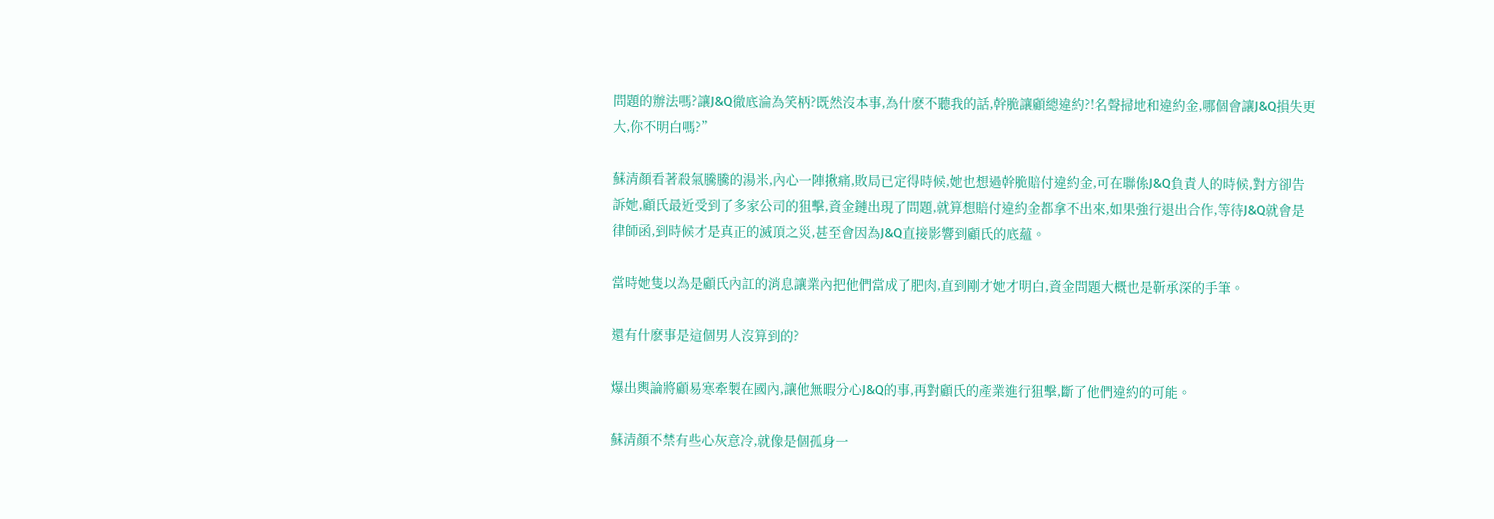問題的辦法嗎?讓J&Q徹底淪為笑柄?既然沒本事,為什麽不聽我的話,幹脆讓顧總違約?!名聲掃地和違約金,哪個會讓J&Q損失更大,你不明白嗎?”

蘇清顏看著殺氣騰騰的湯米,內心一陣揪痛,敗局已定得時候,她也想過幹脆賠付違約金,可在聯係J&Q負責人的時候,對方卻告訴她,顧氏最近受到了多家公司的狙擊,資金鏈出現了問題,就算想賠付違約金都拿不出來,如果強行退出合作,等待J&Q就會是律師函,到時候才是真正的滅頂之災,甚至會因為J&Q直接影響到顧氏的底蘊。

當時她隻以為是顧氏內訌的消息讓業內把他們當成了肥肉,直到剛才她才明白,資金問題大概也是靳承深的手筆。

還有什麽事是這個男人沒算到的?

爆出輿論將顧易寒牽製在國內,讓他無暇分心J&Q的事,再對顧氏的產業進行狙擊,斷了他們違約的可能。

蘇清顏不禁有些心灰意冷,就像是個孤身一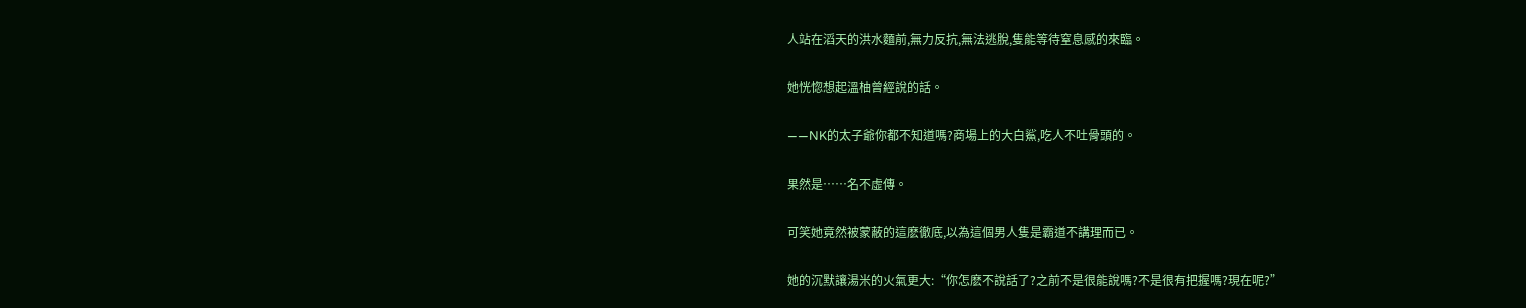人站在滔天的洪水麵前,無力反抗,無法逃脫,隻能等待窒息感的來臨。

她恍惚想起溫柚曾經說的話。

——NK的太子爺你都不知道嗎?商場上的大白鯊,吃人不吐骨頭的。

果然是……名不虛傳。

可笑她竟然被蒙蔽的這麽徹底,以為這個男人隻是霸道不講理而已。

她的沉默讓湯米的火氣更大:“你怎麽不說話了?之前不是很能說嗎?不是很有把握嗎?現在呢?”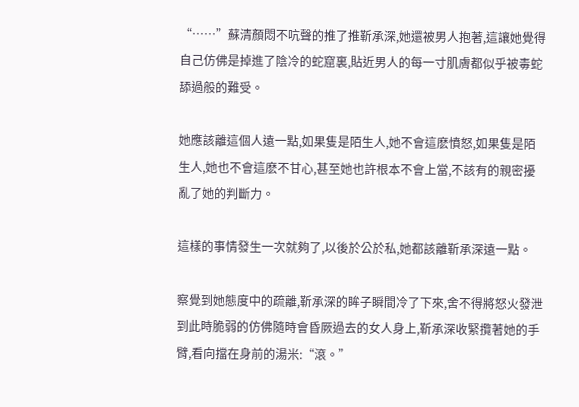“……”蘇清顏悶不吭聲的推了推靳承深,她還被男人抱著,這讓她覺得自己仿佛是掉進了陰冷的蛇窟裏,貼近男人的每一寸肌膚都似乎被毒蛇舔過般的難受。

她應該離這個人遠一點,如果隻是陌生人,她不會這麽憤怒,如果隻是陌生人,她也不會這麽不甘心,甚至她也許根本不會上當,不該有的親密擾亂了她的判斷力。

這樣的事情發生一次就夠了,以後於公於私,她都該離靳承深遠一點。

察覺到她態度中的疏離,靳承深的眸子瞬間冷了下來,舍不得將怒火發泄到此時脆弱的仿佛隨時會昏厥過去的女人身上,靳承深收緊攬著她的手臂,看向擋在身前的湯米:“滾。”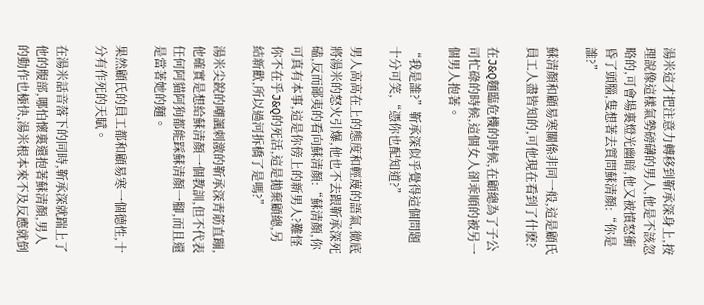湯米這才把注意力轉移到靳承深身上,按理說像這樣氣勢磅礴的男人,他是不該忽略的,可會場裏燈光幽暗,他又被憤怒衝昏了頭腦,隻想著去質問蘇清顏:“你是誰?”

蘇清顏和顧易寒關係非同一般,這是顧氏員工人盡皆知的,可他現在看到了什麽?

在J&Q麵臨危機的時候,在顧總為了子公司忙碌的時候,這個女人卻乖順的被另一個男人抱著。

“我是誰?”靳承深似乎覺得這個問題十分可笑,“憑你也配知道?”

男人高高在上的態度和輕蔑的語氣,徹底將湯米的怒火引爆,他也不去跟靳承深死磕,反而鄙夷的看向蘇清顏:“蘇清顏,你可真有本事,這是你傍上的新男人?難怪你不在乎J&Q的死活,這是拋棄顧總,另結新歡,所以過河拆橋了是嗎?”

湯米尖銳的嘲諷刺激的靳承深青筋直蹦,他確實是想給蘇清顏一個教訓,但不代表任何阿貓阿狗都能踩蘇清顏一腳,而且還是當著她的麵。

果然顧氏的員工都和顧易寒一個德性,十分有作死的天賦。

在湯米話音落下的同時,靳承深就踹上了他的腹部,哪怕懷裏還抱著蘇清顏,男人的動作也極快,湯米根本來不及反應就倒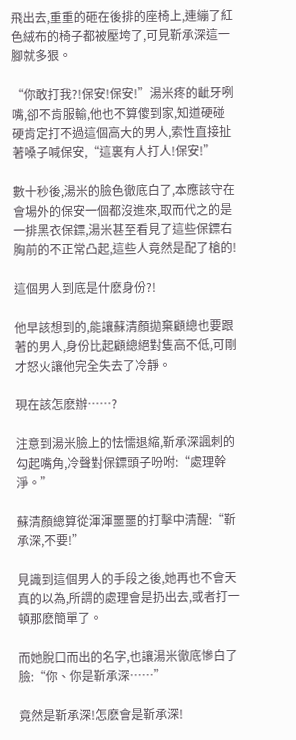飛出去,重重的砸在後排的座椅上,連繃了紅色絨布的椅子都被壓垮了,可見靳承深這一腳就多狠。

“你敢打我?!保安!保安!”湯米疼的齜牙咧嘴,卻不肯服輸,他也不算傻到家,知道硬碰硬肯定打不過這個高大的男人,索性直接扯著嗓子喊保安,“這裏有人打人!保安!”

數十秒後,湯米的臉色徹底白了,本應該守在會場外的保安一個都沒進來,取而代之的是一排黑衣保鏢,湯米甚至看見了這些保鏢右胸前的不正常凸起,這些人竟然是配了槍的!

這個男人到底是什麽身份?!

他早該想到的,能讓蘇清顏拋棄顧總也要跟著的男人,身份比起顧總絕對隻高不低,可剛才怒火讓他完全失去了冷靜。

現在該怎麽辦……?

注意到湯米臉上的怯懦退縮,靳承深諷刺的勾起嘴角,冷聲對保鏢頭子吩咐:“處理幹淨。”

蘇清顏總算從渾渾噩噩的打擊中清醒:“靳承深,不要!”

見識到這個男人的手段之後,她再也不會天真的以為,所謂的處理會是扔出去,或者打一頓那麽簡單了。

而她脫口而出的名字,也讓湯米徹底慘白了臉:“你、你是靳承深……”

竟然是靳承深!怎麽會是靳承深!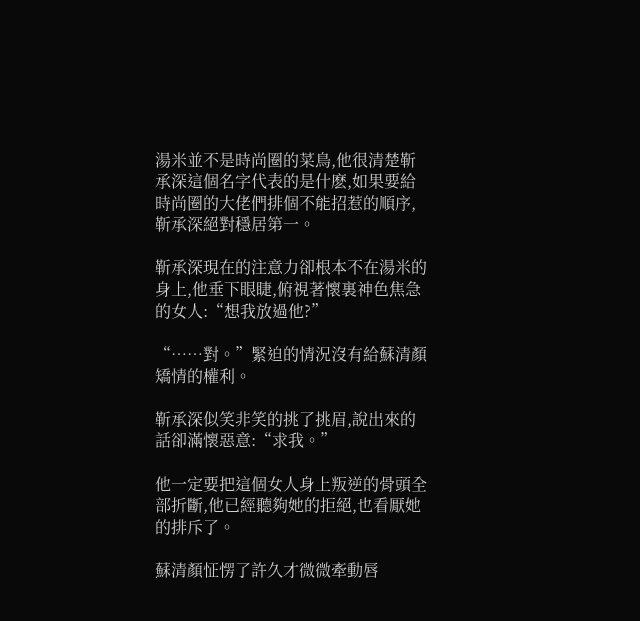湯米並不是時尚圈的菜鳥,他很清楚靳承深這個名字代表的是什麽,如果要給時尚圈的大佬們排個不能招惹的順序,靳承深絕對穩居第一。

靳承深現在的注意力卻根本不在湯米的身上,他垂下眼睫,俯視著懷裏神色焦急的女人:“想我放過他?”

“……對。”緊迫的情況沒有給蘇清顏矯情的權利。

靳承深似笑非笑的挑了挑眉,說出來的話卻滿懷惡意:“求我。”

他一定要把這個女人身上叛逆的骨頭全部折斷,他已經聽夠她的拒絕,也看厭她的排斥了。

蘇清顏怔愣了許久才微微牽動唇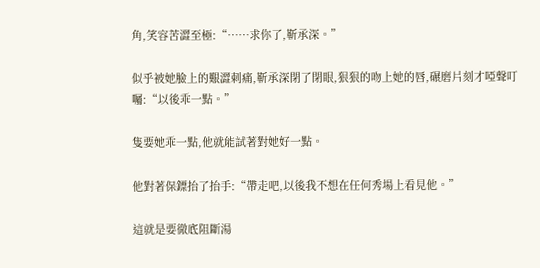角,笑容苦澀至極:“……求你了,靳承深。”

似乎被她臉上的艱澀刺痛,靳承深閉了閉眼,狠狠的吻上她的唇,碾磨片刻才啞聲叮囑:“以後乖一點。”

隻要她乖一點,他就能試著對她好一點。

他對著保鏢抬了抬手:“帶走吧,以後我不想在任何秀場上看見他。”

這就是要徹底阻斷湯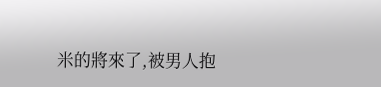米的將來了,被男人抱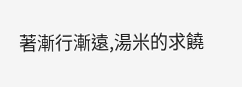著漸行漸遠,湯米的求饒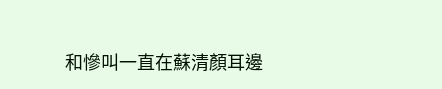和慘叫一直在蘇清顏耳邊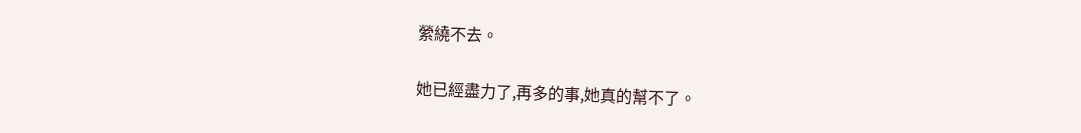縈繞不去。

她已經盡力了,再多的事,她真的幫不了。